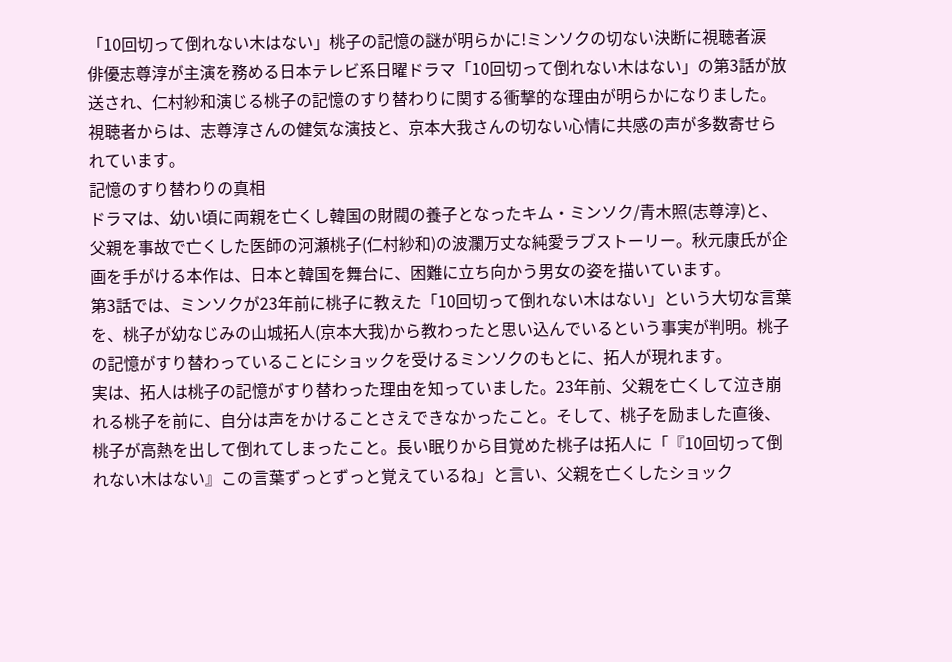「10回切って倒れない木はない」桃子の記憶の謎が明らかに!ミンソクの切ない決断に視聴者涙
俳優志尊淳が主演を務める日本テレビ系日曜ドラマ「10回切って倒れない木はない」の第3話が放送され、仁村紗和演じる桃子の記憶のすり替わりに関する衝撃的な理由が明らかになりました。視聴者からは、志尊淳さんの健気な演技と、京本大我さんの切ない心情に共感の声が多数寄せられています。
記憶のすり替わりの真相
ドラマは、幼い頃に両親を亡くし韓国の財閥の養子となったキム・ミンソク/青木照(志尊淳)と、父親を事故で亡くした医師の河瀬桃子(仁村紗和)の波瀾万丈な純愛ラブストーリー。秋元康氏が企画を手がける本作は、日本と韓国を舞台に、困難に立ち向かう男女の姿を描いています。
第3話では、ミンソクが23年前に桃子に教えた「10回切って倒れない木はない」という大切な言葉を、桃子が幼なじみの山城拓人(京本大我)から教わったと思い込んでいるという事実が判明。桃子の記憶がすり替わっていることにショックを受けるミンソクのもとに、拓人が現れます。
実は、拓人は桃子の記憶がすり替わった理由を知っていました。23年前、父親を亡くして泣き崩れる桃子を前に、自分は声をかけることさえできなかったこと。そして、桃子を励ました直後、桃子が高熱を出して倒れてしまったこと。長い眠りから目覚めた桃子は拓人に「『10回切って倒れない木はない』この言葉ずっとずっと覚えているね」と言い、父親を亡くしたショック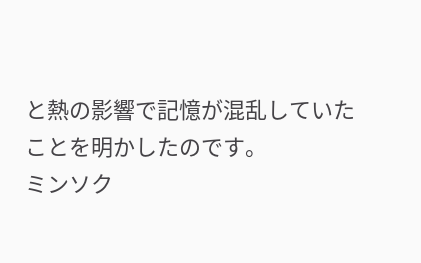と熱の影響で記憶が混乱していたことを明かしたのです。
ミンソク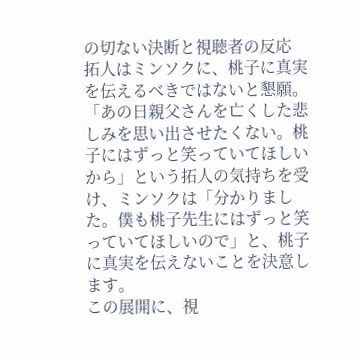の切ない決断と視聴者の反応
拓人はミンソクに、桃子に真実を伝えるべきではないと懇願。「あの日親父さんを亡くした悲しみを思い出させたくない。桃子にはずっと笑っていてほしいから」という拓人の気持ちを受け、ミンソクは「分かりました。僕も桃子先生にはずっと笑っていてほしいので」と、桃子に真実を伝えないことを決意します。
この展開に、視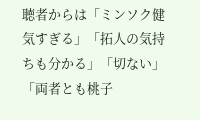聴者からは「ミンソク健気すぎる」「拓人の気持ちも分かる」「切ない」「両者とも桃子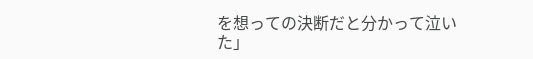を想っての決断だと分かって泣いた」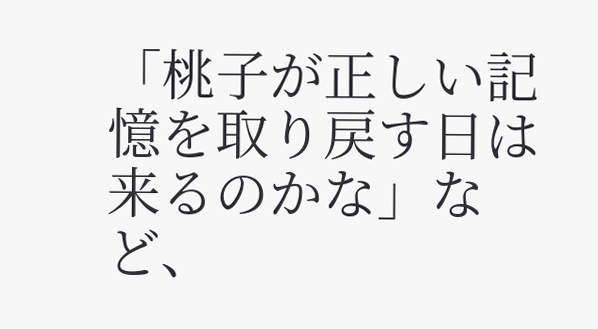「桃子が正しい記憶を取り戻す日は来るのかな」など、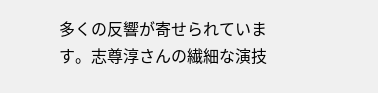多くの反響が寄せられています。志尊淳さんの繊細な演技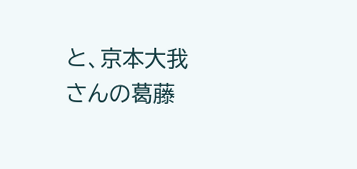と、京本大我さんの葛藤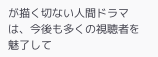が描く切ない人間ドラマは、今後も多くの視聴者を魅了して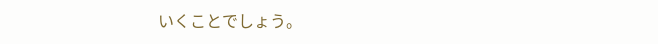いくことでしょう。